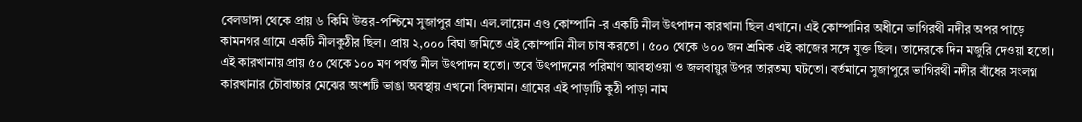বেলডাঙ্গা থেকে প্রায় ৬ কিমি উত্তর-পশ্চিমে সুজাপুর গ্রাম। এল.লায়েন এণ্ড কোম্পানি -র একটি নীল উৎপাদন কারখানা ছিল এখানে। এই কোম্পানির অধীনে ভাগিরথী নদীর অপর পাড়ে কামনগর গ্রামে একটি নীলকুঠীর ছিল। প্রায় ২,০০০ বিঘা জমিতে এই কোম্পানি নীল চাষ করতো । ৫০০ থেকে ৬০০ জন শ্রমিক এই কাজের সঙ্গে যুক্ত ছিল। তাদেরকে দিন মজুরি দেওয়া হতো। এই কারখানায় প্রায় ৫০ থেকে ১০০ মণ পর্যন্ত নীল উৎপাদন হতো। তবে উৎপাদনের পরিমাণ আবহাওয়া ও জলবায়ুর উপর তারতম্য ঘটতো। বর্তমানে সুজাপুরে ভাগিরথী নদীর বাঁধের সংলগ্ন কারখানার চৌবাচ্চার মেঝের অংশটি ভাঙা অবস্থায় এখনো বিদ্যমান। গ্রামের এই পাড়াটি কুঠী পাড়া নাম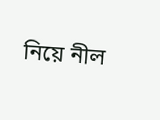নিয়ে নীল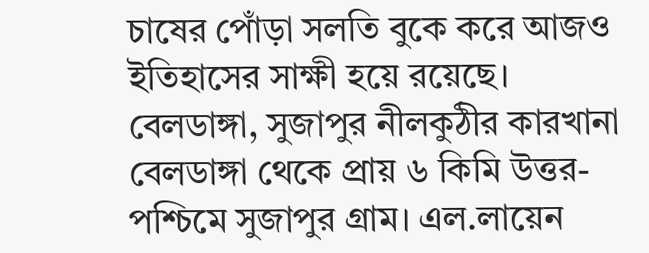চাষের পোঁড়া সলতি বুকে করে আজও ইতিহাসের সাক্ষী হয়ে রয়েছে।
বেলডাঙ্গা, সুজাপুর নীলকুঠীর কারখানা
বেলডাঙ্গা থেকে প্রায় ৬ কিমি উত্তর-পশ্চিমে সুজাপুর গ্রাম। এল.লায়েন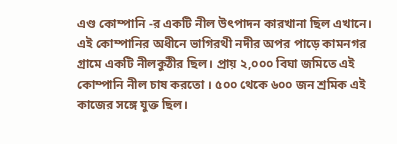এণ্ড কোম্পানি -র একটি নীল উৎপাদন কারখানা ছিল এখানে। এই কোম্পানির অধীনে ভাগিরথী নদীর অপর পাড়ে কামনগর গ্রামে একটি নীলকুঠীর ছিল। প্রায় ২,০০০ বিঘা জমিতে এই কোম্পানি নীল চাষ করতো । ৫০০ থেকে ৬০০ জন শ্রমিক এই কাজের সঙ্গে যুক্ত ছিল।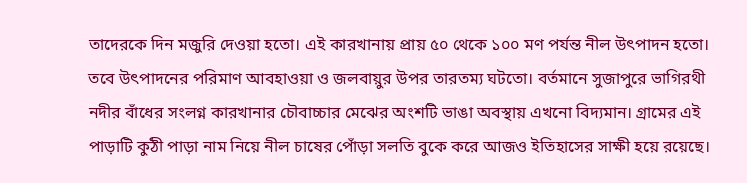তাদেরকে দিন মজুরি দেওয়া হতো। এই কারখানায় প্রায় ৫০ থেকে ১০০ মণ পর্যন্ত নীল উৎপাদন হতো। তবে উৎপাদনের পরিমাণ আবহাওয়া ও জলবায়ুর উপর তারতম্য ঘটতো। বর্তমানে সুজাপুরে ভাগিরথী নদীর বাঁধের সংলগ্ন কারখানার চৌবাচ্চার মেঝের অংশটি ভাঙা অবস্থায় এখনো বিদ্যমান। গ্রামের এই পাড়াটি কুঠী পাড়া নাম নিয়ে নীল চাষের পোঁড়া সলতি বুকে করে আজও ইতিহাসের সাক্ষী হয়ে রয়েছে।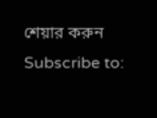শেয়ার করুন
Subscribe to: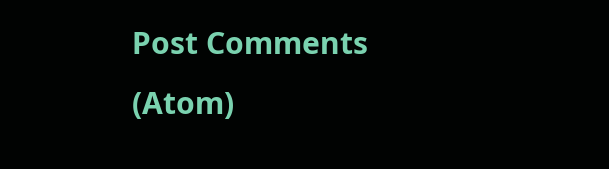Post Comments (Atom)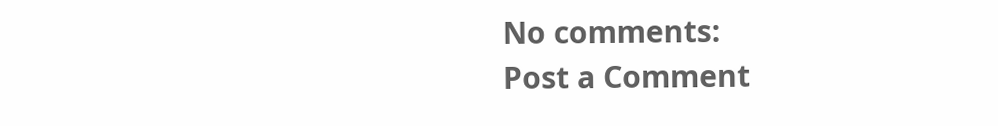No comments:
Post a Comment